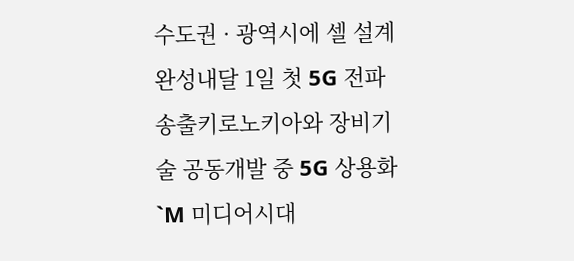수도권 · 광역시에 셀 설계 완성내달 1일 첫 5G 전파 송출키로노키아와 장비기술 공동개발 중 5G 상용화 `M 미디어시대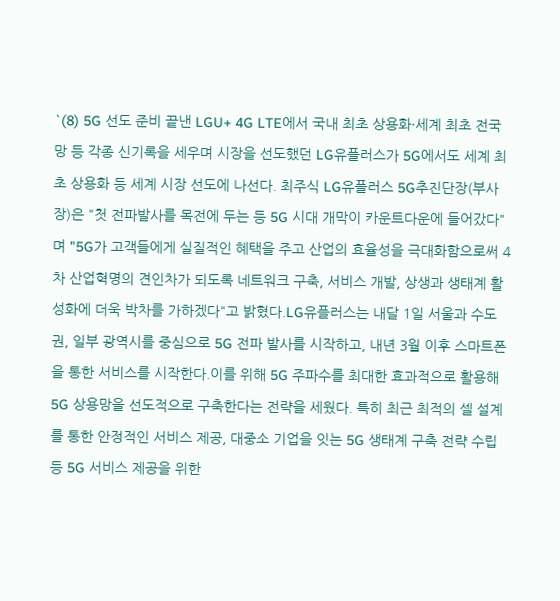`(8) 5G 선도 준비 끝낸 LGU+ 4G LTE에서 국내 최초 상용화·세계 최초 전국망 등 각종 신기록을 세우며 시장을 선도했던 LG유플러스가 5G에서도 세계 최초 상용화 등 세계 시장 선도에 나선다. 최주식 LG유플러스 5G추진단장(부사장)은 "첫 전파발사를 목전에 두는 등 5G 시대 개막이 카운트다운에 들어갔다"며 "5G가 고객들에게 실질적인 혜택을 주고 산업의 효율성을 극대화함으로써 4차 산업혁명의 견인차가 되도록 네트워크 구축, 서비스 개발, 상생과 생태계 활성화에 더욱 박차를 가하겠다"고 밝혔다.LG유플러스는 내달 1일 서울과 수도권, 일부 광역시를 중심으로 5G 전파 발사를 시작하고, 내년 3월 이후 스마트폰을 통한 서비스를 시작한다.이를 위해 5G 주파수를 최대한 효과적으로 활용해 5G 상용망을 선도적으로 구축한다는 전략을 세웠다. 특히 최근 최적의 셀 설계를 통한 안정적인 서비스 제공, 대중소 기업을 잇는 5G 생태계 구축 전략 수립 등 5G 서비스 제공을 위한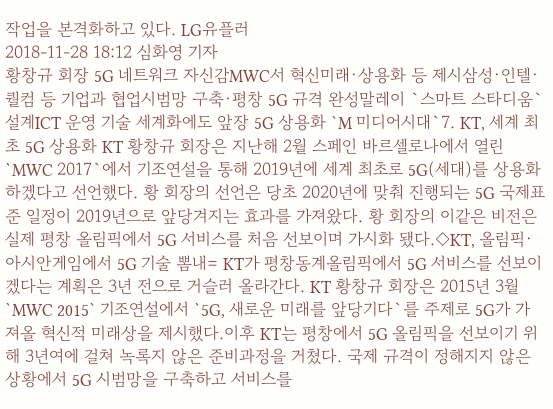작업을 본격화하고 있다. LG유플러
2018-11-28 18:12 심화영 기자
황창규 회장 5G 네트워크 자신감MWC서 혁신미래·상용화 등 제시삼성·인텔·퀄컴 등 기업과 협업시범망 구축·평창 5G 규격 완성말레이 `스마트 스타디움` 설계ICT 운영 기술 세계화에도 앞장 5G 상용화 `M 미디어시대`7. KT, 세계 최초 5G 상용화 KT 황창규 회장은 지난해 2월 스페인 바르셀로나에서 열린 `MWC 2017`에서 기조연설을 통해 2019년에 세계 최초로 5G(세대)를 상용화하겠다고 선언했다. 황 회장의 선언은 당초 2020년에 맞춰 진행되는 5G 국제표준 일정이 2019년으로 앞당겨지는 효과를 가져왔다. 황 회장의 이같은 비전은 실제 평창 올림픽에서 5G 서비스를 처음 선보이며 가시화 됐다.◇KT, 올림픽·아시안게임에서 5G 기술 뽐내= KT가 평창동계올림픽에서 5G 서비스를 선보이겠다는 계획은 3년 전으로 거슬러 올라간다. KT 황창규 회장은 2015년 3월 `MWC 2015` 기조연설에서 `5G, 새로운 미래를 앞당기다`를 주제로 5G가 가져올 혁신적 미래상을 제시했다.이후 KT는 평창에서 5G 올림픽을 선보이기 위해 3년여에 걸쳐 녹록지 않은 준비과정을 거쳤다. 국제 규격이 정해지지 않은 상황에서 5G 시범망을 구축하고 서비스를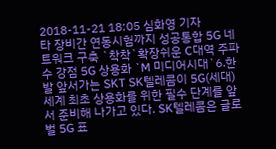2018-11-21 18:05 심화영 기자
타 장비간 연동시험까지 성공통합 5G 네트워크 구축 `착착`확장쉬운 C대역 주파수 강점 5G 상용화 `M 미디어시대`6.한발 앞서가는 SKT SK텔레콤이 5G(세대) 세계 최초 상용화를 위한 필수 단계를 앞서 준비해 나가고 있다. SK텔레콤은 글로벌 5G 표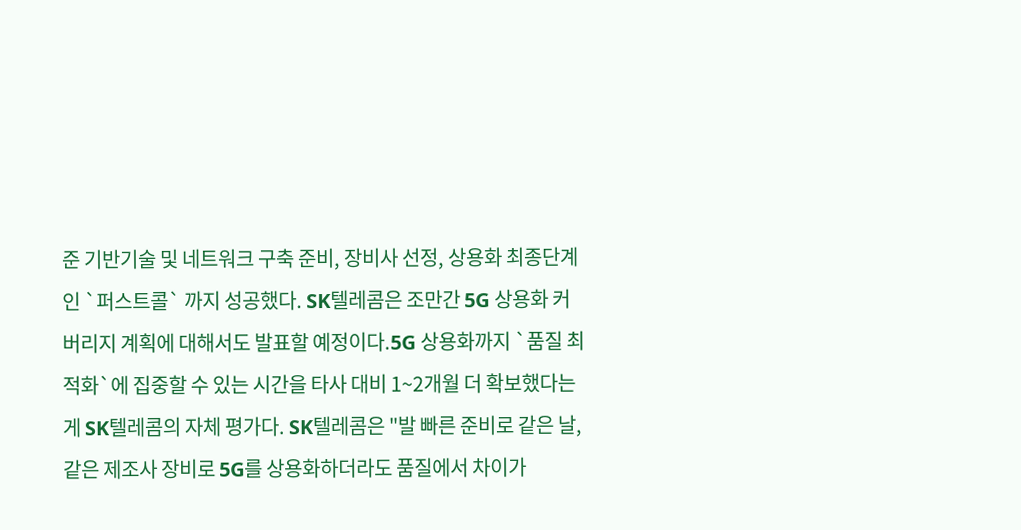준 기반기술 및 네트워크 구축 준비, 장비사 선정, 상용화 최종단계인 `퍼스트콜` 까지 성공했다. SK텔레콤은 조만간 5G 상용화 커버리지 계획에 대해서도 발표할 예정이다.5G 상용화까지 `품질 최적화`에 집중할 수 있는 시간을 타사 대비 1~2개월 더 확보했다는 게 SK텔레콤의 자체 평가다. SK텔레콤은 "발 빠른 준비로 같은 날, 같은 제조사 장비로 5G를 상용화하더라도 품질에서 차이가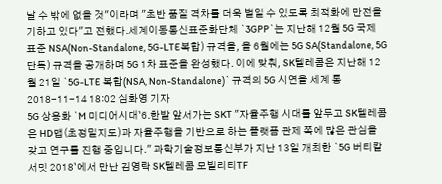날 수 밖에 없을 것"이라며 "초반 품질 격차를 더욱 벌일 수 있도록 최적화에 만전을 기하고 있다"고 전했다.세계이동통신표준화단체 `3GPP`는 지난해 12월 5G 국제 표준 NSA(Non-Standalone, 5G-LTE복합) 규격을, 올 6월에는 5G SA(Standalone, 5G단독) 규격을 공개하며 5G 1차 표준을 완성했다. 이에 맞춰, SK텔레콤은 지난해 12월 21일 `5G-LTE 복합(NSA, Non-Standalone)` 규격의 5G 시연을 세계 통
2018-11-14 18:02 심화영 기자
5G 상용화 `M 미디어시대`6.한발 앞서가는 SKT "자율주행 시대를 앞두고 SK텔레콤은 HD맵(초정밀지도)과 자율주행을 기반으로 하는 플랫폼 관제 쪽에 많은 관심을 갖고 연구를 진행 중입니다." 과학기술정보통신부가 지난 13일 개최한 `5G 버티칼 서밋 2018`에서 만난 김영락 SK텔레콤 모빌리티TF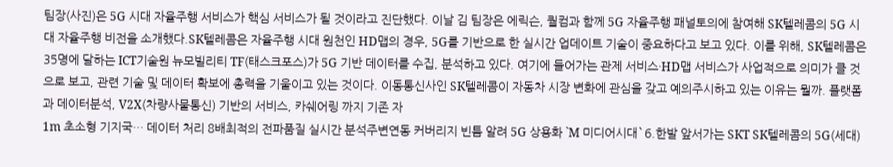팀장(사진)은 5G 시대 자율주행 서비스가 핵심 서비스가 될 것이라고 진단했다. 이날 김 팀장은 에릭슨, 퀄컴과 함께 5G 자율주행 패널토의에 참여해 SK텔레콤의 5G 시대 자율주행 비전을 소개했다.SK텔레콤은 자율주행 시대 원천인 HD맵의 경우, 5G를 기반으로 한 실시간 업데이트 기술이 중요하다고 보고 있다. 이를 위해, SK텔레콤은 35명에 달하는 ICT기술원 뉴모빌리티 TF(태스크포스)가 5G 기반 데이터를 수집, 분석하고 있다. 여기에 들어가는 관제 서비스·HD맵 서비스가 사업적으로 의미가 클 것으로 보고, 관련 기술 및 데이터 확보에 총력을 기울이고 있는 것이다. 이동통신사인 SK텔레콤이 자동차 시장 변화에 관심을 갖고 예의주시하고 있는 이유는 뭘까. 플랫폼과 데이터분석, V2X(차량사물통신) 기반의 서비스, 카쉐어링 까지 기존 자
1m 초소형 기지국… 데이터 처리 8배최적의 전파품질 실시간 분석주변연동 커버리지 빈틈 알려 5G 상용화 `M 미디어시대`6.한발 앞서가는 SKT SK텔레콤의 5G(세대)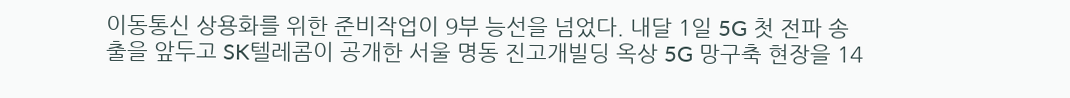이동통신 상용화를 위한 준비작업이 9부 능선을 넘었다. 내달 1일 5G 첫 전파 송출을 앞두고 SK텔레콤이 공개한 서울 명동 진고개빌딩 옥상 5G 망구축 현장을 14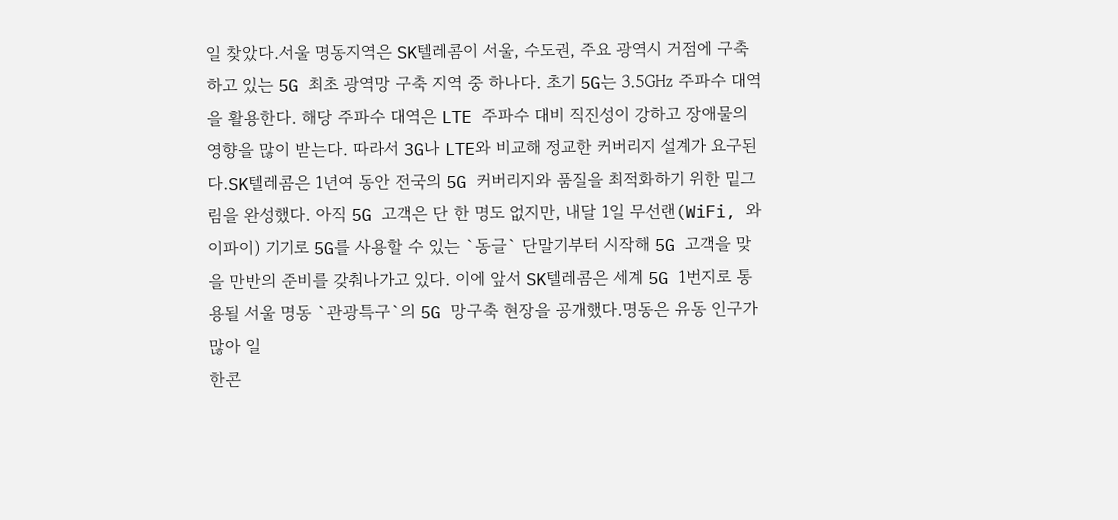일 찾았다.서울 명동지역은 SK텔레콤이 서울, 수도권, 주요 광역시 거점에 구축하고 있는 5G 최초 광역망 구축 지역 중 하나다. 초기 5G는 3.5㎓ 주파수 대역을 활용한다. 해당 주파수 대역은 LTE 주파수 대비 직진성이 강하고 장애물의 영향을 많이 받는다. 따라서 3G나 LTE와 비교해 정교한 커버리지 설계가 요구된다.SK텔레콤은 1년여 동안 전국의 5G 커버리지와 품질을 최적화하기 위한 밑그림을 완성했다. 아직 5G 고객은 단 한 명도 없지만, 내달 1일 무선랜(WiFi, 와이파이) 기기로 5G를 사용할 수 있는 `동글` 단말기부터 시작해 5G 고객을 맞을 만반의 준비를 갖춰나가고 있다. 이에 앞서 SK텔레콤은 세계 5G 1번지로 통용될 서울 명동 `관광특구`의 5G 망구축 현장을 공개했다.명동은 유동 인구가 많아 일
한콘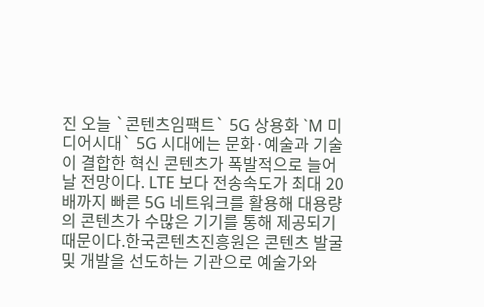진 오늘 `콘텐츠임팩트` 5G 상용화 `M 미디어시대` 5G 시대에는 문화·예술과 기술이 결합한 혁신 콘텐츠가 폭발적으로 늘어날 전망이다. LTE 보다 전송속도가 최대 20배까지 빠른 5G 네트워크를 활용해 대용량의 콘텐츠가 수많은 기기를 통해 제공되기 때문이다.한국콘텐츠진흥원은 콘텐츠 발굴 및 개발을 선도하는 기관으로 예술가와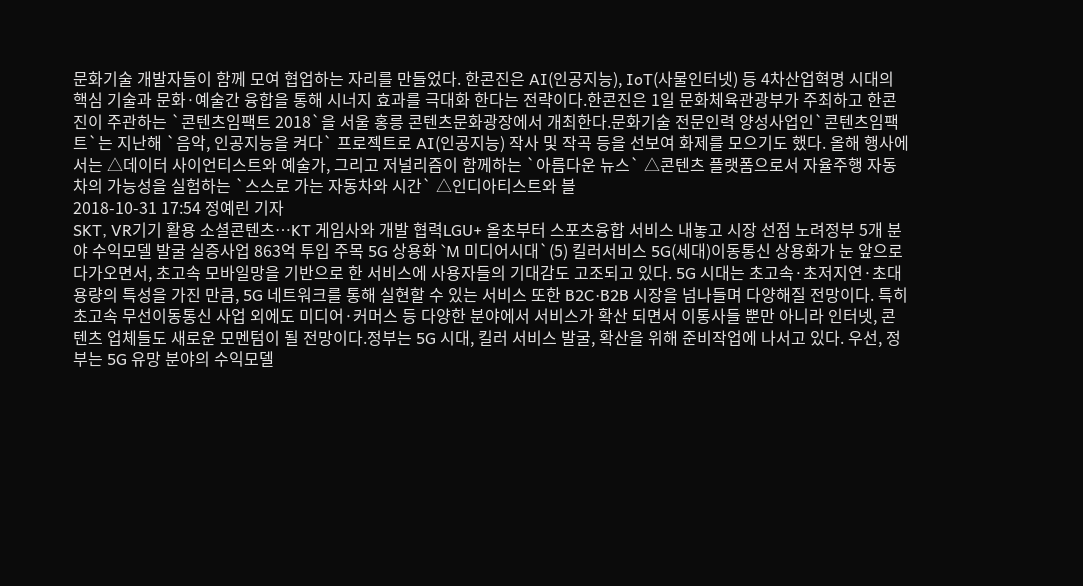문화기술 개발자들이 함께 모여 협업하는 자리를 만들었다. 한콘진은 AI(인공지능), IoT(사물인터넷) 등 4차산업혁명 시대의 핵심 기술과 문화·예술간 융합을 통해 시너지 효과를 극대화 한다는 전략이다.한콘진은 1일 문화체육관광부가 주최하고 한콘진이 주관하는 `콘텐츠임팩트 2018`을 서울 홍릉 콘텐츠문화광장에서 개최한다.문화기술 전문인력 양성사업인`콘텐츠임팩트`는 지난해 `음악, 인공지능을 켜다` 프로젝트로 AI(인공지능) 작사 및 작곡 등을 선보여 화제를 모으기도 했다. 올해 행사에서는 △데이터 사이언티스트와 예술가, 그리고 저널리즘이 함께하는 `아름다운 뉴스` △콘텐츠 플랫폼으로서 자율주행 자동차의 가능성을 실험하는 `스스로 가는 자동차와 시간` △인디아티스트와 블
2018-10-31 17:54 정예린 기자
SKT, VR기기 활용 소셜콘텐츠…KT 게임사와 개발 협력LGU+ 올초부터 스포츠융합 서비스 내놓고 시장 선점 노려정부 5개 분야 수익모델 발굴 실증사업 863억 투입 주목 5G 상용화 `M 미디어시대`(5) 킬러서비스 5G(세대)이동통신 상용화가 눈 앞으로 다가오면서, 초고속 모바일망을 기반으로 한 서비스에 사용자들의 기대감도 고조되고 있다. 5G 시대는 초고속·초저지연·초대용량의 특성을 가진 만큼, 5G 네트워크를 통해 실현할 수 있는 서비스 또한 B2C·B2B 시장을 넘나들며 다양해질 전망이다. 특히 초고속 무선이동통신 사업 외에도 미디어·커머스 등 다양한 분야에서 서비스가 확산 되면서 이통사들 뿐만 아니라 인터넷, 콘텐츠 업체들도 새로운 모멘텀이 될 전망이다.정부는 5G 시대, 킬러 서비스 발굴, 확산을 위해 준비작업에 나서고 있다. 우선, 정부는 5G 유망 분야의 수익모델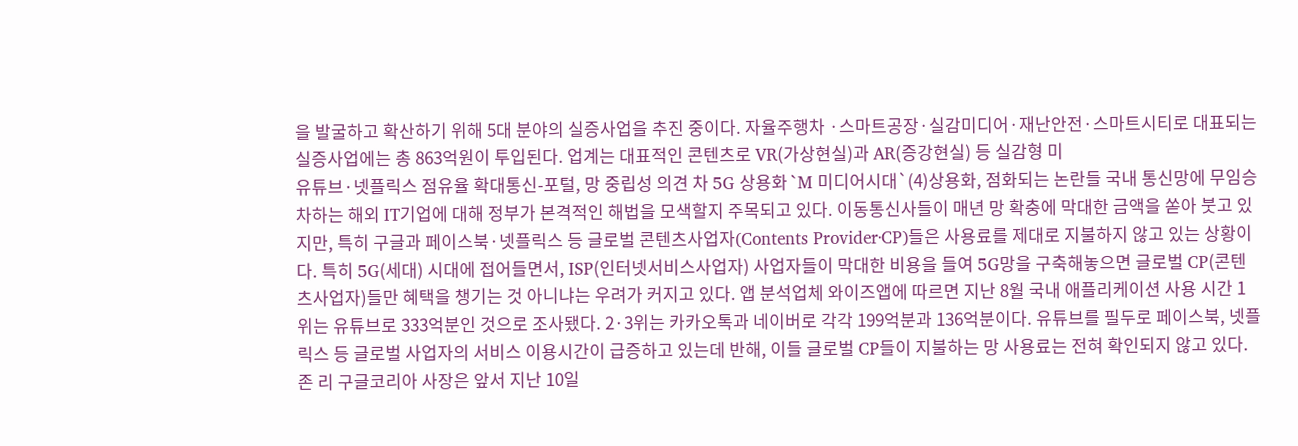을 발굴하고 확산하기 위해 5대 분야의 실증사업을 추진 중이다. 자율주행차 ·스마트공장·실감미디어·재난안전·스마트시티로 대표되는 실증사업에는 총 863억원이 투입된다. 업계는 대표적인 콘텐츠로 VR(가상현실)과 AR(증강현실) 등 실감형 미
유튜브·넷플릭스 점유율 확대통신-포털, 망 중립성 의견 차 5G 상용화 `M 미디어시대`(4)상용화, 점화되는 논란들 국내 통신망에 무임승차하는 해외 IT기업에 대해 정부가 본격적인 해법을 모색할지 주목되고 있다. 이동통신사들이 매년 망 확충에 막대한 금액을 쏟아 붓고 있지만, 특히 구글과 페이스북·넷플릭스 등 글로벌 콘텐츠사업자(Contents Provider·CP)들은 사용료를 제대로 지불하지 않고 있는 상황이다. 특히 5G(세대) 시대에 접어들면서, ISP(인터넷서비스사업자) 사업자들이 막대한 비용을 들여 5G망을 구축해놓으면 글로벌 CP(콘텐츠사업자)들만 혜택을 챙기는 것 아니냐는 우려가 커지고 있다. 앱 분석업체 와이즈앱에 따르면 지난 8월 국내 애플리케이션 사용 시간 1위는 유튜브로 333억분인 것으로 조사됐다. 2·3위는 카카오톡과 네이버로 각각 199억분과 136억분이다. 유튜브를 필두로 페이스북, 넷플릭스 등 글로벌 사업자의 서비스 이용시간이 급증하고 있는데 반해, 이들 글로벌 CP들이 지불하는 망 사용료는 전혀 확인되지 않고 있다. 존 리 구글코리아 사장은 앞서 지난 10일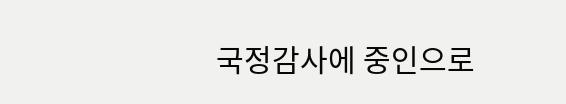국정감사에 중인으로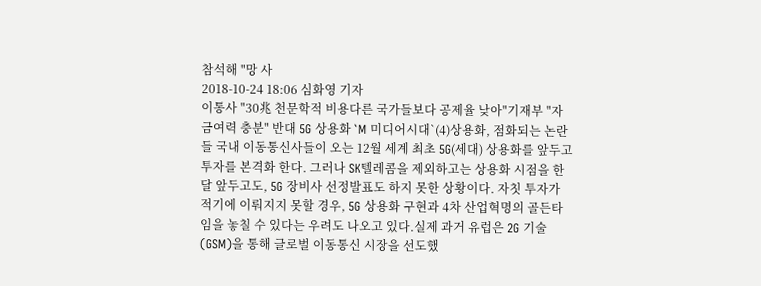참석해 "망 사
2018-10-24 18:06 심화영 기자
이통사 "30兆 천문학적 비용다른 국가들보다 공제율 낮아"기재부 "자금여력 충분" 반대 5G 상용화 `M 미디어시대`(4)상용화, 점화되는 논란들 국내 이동통신사들이 오는 12월 세계 최초 5G(세대) 상용화를 앞두고 투자를 본격화 한다. 그러나 SK텔레콤을 제외하고는 상용화 시점을 한 달 앞두고도, 5G 장비사 선정발표도 하지 못한 상황이다. 자칫 투자가 적기에 이뤄지지 못할 경우, 5G 상용화 구현과 4차 산업혁명의 골든타임을 놓칠 수 있다는 우려도 나오고 있다.실제 과거 유럽은 2G 기술(GSM)을 통해 글로벌 이동통신 시장을 선도했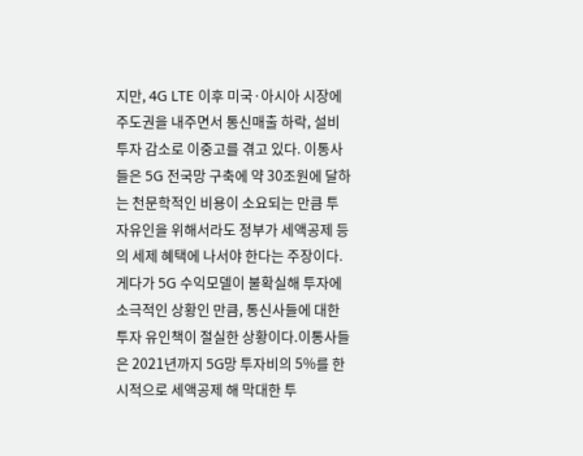지만, 4G LTE 이후 미국·아시아 시장에 주도권을 내주면서 통신매출 하락, 설비투자 감소로 이중고를 겪고 있다. 이통사들은 5G 전국망 구축에 약 30조원에 달하는 천문학적인 비용이 소요되는 만큼 투자유인을 위해서라도 정부가 세액공제 등의 세제 혜택에 나서야 한다는 주장이다. 게다가 5G 수익모델이 불확실해 투자에 소극적인 상황인 만큼, 통신사들에 대한 투자 유인책이 절실한 상황이다.이통사들은 2021년까지 5G망 투자비의 5%를 한시적으로 세액공제 해 막대한 투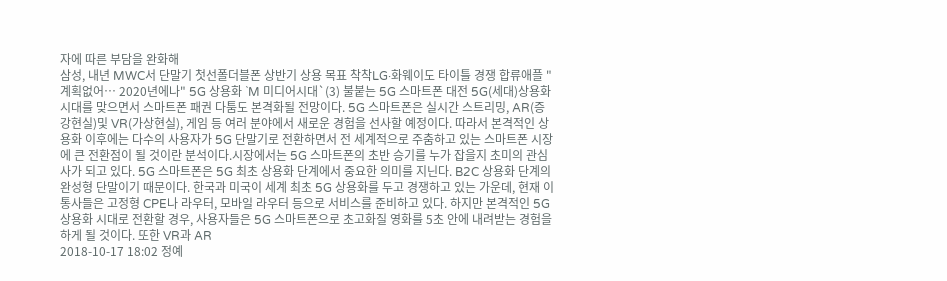자에 따른 부담을 완화해
삼성, 내년 MWC서 단말기 첫선폴더블폰 상반기 상용 목표 착착LG·화웨이도 타이틀 경쟁 합류애플 "계획없어… 2020년에나" 5G 상용화 `M 미디어시대`(3) 불붙는 5G 스마트폰 대전 5G(세대)상용화 시대를 맞으면서 스마트폰 패권 다툼도 본격화될 전망이다. 5G 스마트폰은 실시간 스트리밍, AR(증강현실)및 VR(가상현실), 게임 등 여러 분야에서 새로운 경험을 선사할 예정이다. 따라서 본격적인 상용화 이후에는 다수의 사용자가 5G 단말기로 전환하면서 전 세계적으로 주춤하고 있는 스마트폰 시장에 큰 전환점이 될 것이란 분석이다.시장에서는 5G 스마트폰의 초반 승기를 누가 잡을지 초미의 관심사가 되고 있다. 5G 스마트폰은 5G 최초 상용화 단계에서 중요한 의미를 지닌다. B2C 상용화 단계의 완성형 단말이기 때문이다. 한국과 미국이 세계 최초 5G 상용화를 두고 경쟁하고 있는 가운데, 현재 이통사들은 고정형 CPE나 라우터, 모바일 라우터 등으로 서비스를 준비하고 있다. 하지만 본격적인 5G 상용화 시대로 전환할 경우, 사용자들은 5G 스마트폰으로 초고화질 영화를 5초 안에 내려받는 경험을 하게 될 것이다. 또한 VR과 AR
2018-10-17 18:02 정예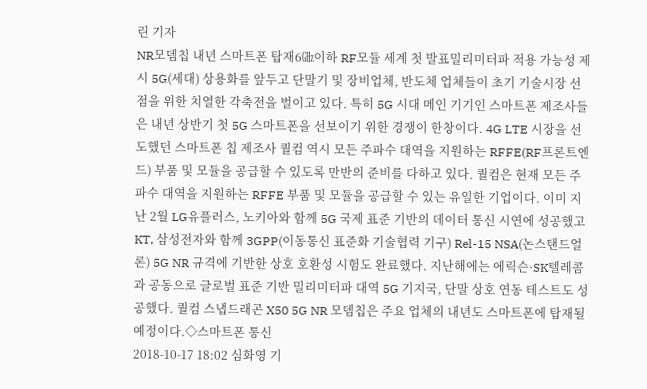린 기자
NR모뎀칩 내년 스마트폰 탑재6㎓이하 RF모듈 세계 첫 발표밀리미터파 적용 가능성 제시 5G(세대) 상용화를 앞두고 단말기 및 장비업체, 반도체 업체들이 초기 기술시장 선점을 위한 치열한 각축전을 벌이고 있다. 특히 5G 시대 메인 기기인 스마트폰 제조사들은 내년 상반기 첫 5G 스마트폰을 선보이기 위한 경쟁이 한창이다. 4G LTE 시장을 선도했던 스마트폰 칩 제조사 퀄컴 역시 모든 주파수 대역을 지원하는 RFFE(RF프론트엔드) 부품 및 모듈을 공급할 수 있도록 만반의 준비를 다하고 있다. 퀄컴은 현재 모든 주파수 대역을 지원하는 RFFE 부품 및 모듈을 공급할 수 있는 유일한 기업이다. 이미 지난 2월 LG유플러스, 노키아와 함께 5G 국제 표준 기반의 데이터 통신 시연에 성공했고 KT, 삼성전자와 함께 3GPP(이동통신 표준화 기술협력 기구) Rel-15 NSA(논스탠드얼론) 5G NR 규격에 기반한 상호 호환성 시험도 완료했다. 지난해에는 에릭슨·SK텔레콤과 공동으로 글로벌 표준 기반 밀리미터파 대역 5G 기지국, 단말 상호 연동 테스트도 성공했다. 퀄컴 스냅드래곤 X50 5G NR 모뎀칩은 주요 업체의 내년도 스마트폰에 탑재될 예정이다.◇스마트폰 통신
2018-10-17 18:02 심화영 기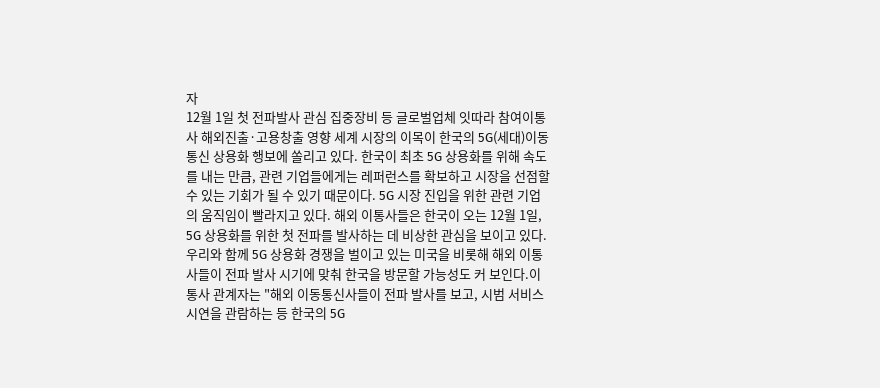자
12월 1일 첫 전파발사 관심 집중장비 등 글로벌업체 잇따라 참여이통사 해외진출·고용창출 영향 세계 시장의 이목이 한국의 5G(세대)이동통신 상용화 행보에 쏠리고 있다. 한국이 최초 5G 상용화를 위해 속도를 내는 만큼, 관련 기업들에게는 레퍼런스를 확보하고 시장을 선점할 수 있는 기회가 될 수 있기 때문이다. 5G 시장 진입을 위한 관련 기업의 움직임이 빨라지고 있다. 해외 이통사들은 한국이 오는 12월 1일, 5G 상용화를 위한 첫 전파를 발사하는 데 비상한 관심을 보이고 있다. 우리와 함께 5G 상용화 경쟁을 벌이고 있는 미국을 비롯해 해외 이통사들이 전파 발사 시기에 맞춰 한국을 방문할 가능성도 커 보인다.이통사 관계자는 "해외 이동통신사들이 전파 발사를 보고, 시범 서비스 시연을 관람하는 등 한국의 5G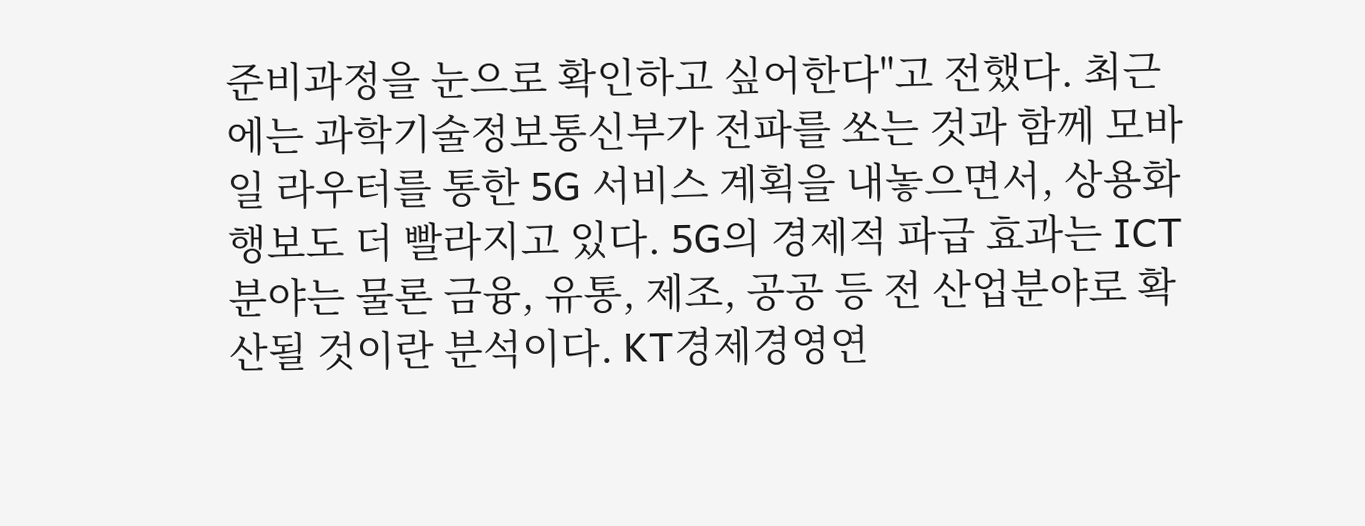준비과정을 눈으로 확인하고 싶어한다"고 전했다. 최근에는 과학기술정보통신부가 전파를 쏘는 것과 함께 모바일 라우터를 통한 5G 서비스 계획을 내놓으면서, 상용화 행보도 더 빨라지고 있다. 5G의 경제적 파급 효과는 ICT 분야는 물론 금융, 유통, 제조, 공공 등 전 산업분야로 확산될 것이란 분석이다. KT경제경영연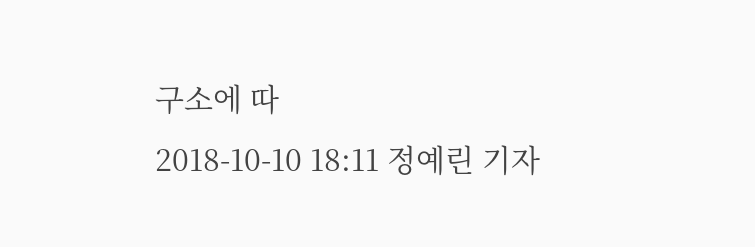구소에 따
2018-10-10 18:11 정예린 기자